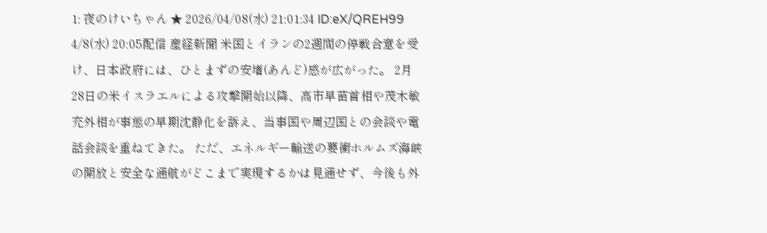1: 夜のけいちゃん ★ 2026/04/08(水) 21:01:34 ID:eX/QREH99 4/8(水) 20:05配信 産経新聞 米国とイランの2週間の停戦合意を受け、日本政府には、ひとまずの安堵(あんど)感が広がった。 2月28日の米イスラエルによる攻撃開始以降、高市早苗首相や茂木敏充外相が事態の早期沈静化を訴え、当事国や周辺国との会談や電話会談を重ねてきた。 ただ、エネルギー輸送の要衝ホルムズ海峡の開放と安全な通航がどこまで実現するかは見通せず、今後も外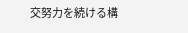交努力を続ける構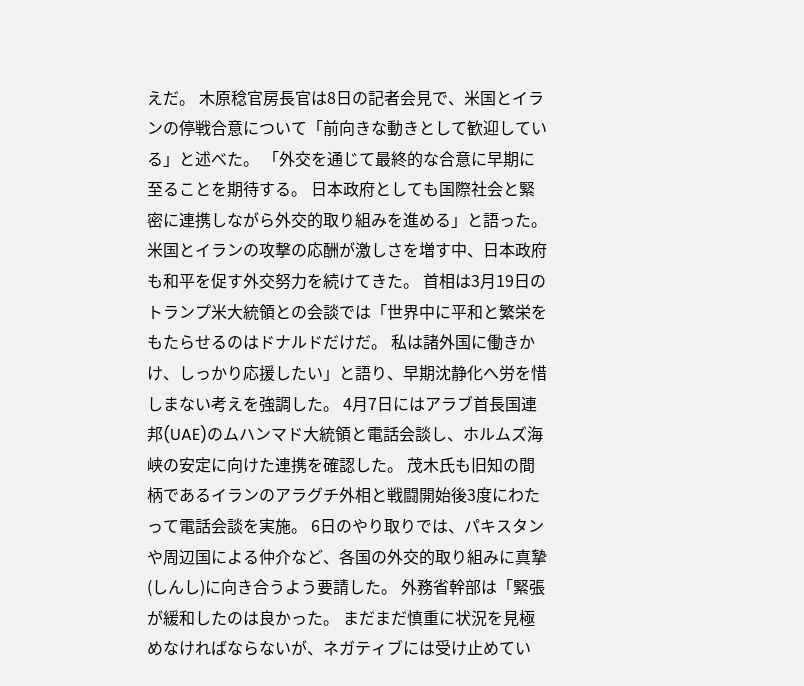えだ。 木原稔官房長官は8日の記者会見で、米国とイランの停戦合意について「前向きな動きとして歓迎している」と述べた。 「外交を通じて最終的な合意に早期に至ることを期待する。 日本政府としても国際社会と緊密に連携しながら外交的取り組みを進める」と語った。 米国とイランの攻撃の応酬が激しさを増す中、日本政府も和平を促す外交努力を続けてきた。 首相は3月19日のトランプ米大統領との会談では「世界中に平和と繁栄をもたらせるのはドナルドだけだ。 私は諸外国に働きかけ、しっかり応援したい」と語り、早期沈静化へ労を惜しまない考えを強調した。 4月7日にはアラブ首長国連邦(UAE)のムハンマド大統領と電話会談し、ホルムズ海峡の安定に向けた連携を確認した。 茂木氏も旧知の間柄であるイランのアラグチ外相と戦闘開始後3度にわたって電話会談を実施。 6日のやり取りでは、パキスタンや周辺国による仲介など、各国の外交的取り組みに真摯(しんし)に向き合うよう要請した。 外務省幹部は「緊張が緩和したのは良かった。 まだまだ慎重に状況を見極めなければならないが、ネガティブには受け止めてい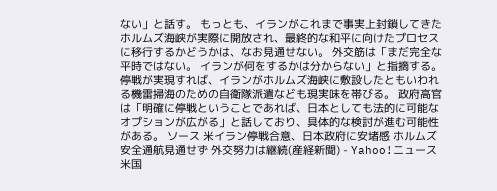ない」と話す。 もっとも、イランがこれまで事実上封鎖してきたホルムズ海峡が実際に開放され、最終的な和平に向けたプロセスに移行するかどうかは、なお見通せない。 外交筋は「まだ完全な平時ではない。 イランが何をするかは分からない」と指摘する。 停戦が実現すれば、イランがホルムズ海峡に敷設したともいわれる機雷掃海のための自衛隊派遣なども現実味を帯びる。 政府高官は「明確に停戦ということであれば、日本としても法的に可能なオプションが広がる」と話しており、具体的な検討が進む可能性がある。 ソース 米イラン停戦合意、日本政府に安堵感 ホルムズ安全通航見通せず 外交努力は継続(産経新聞) - Yahoo!ニュース米国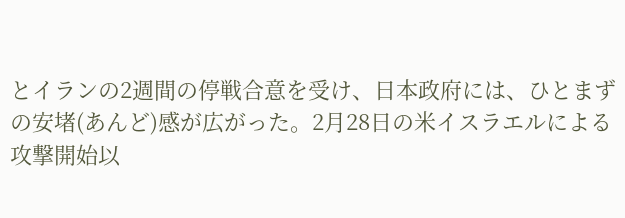とイランの2週間の停戦合意を受け、日本政府には、ひとまずの安堵(あんど)感が広がった。2月28日の米イスラエルによる攻撃開始以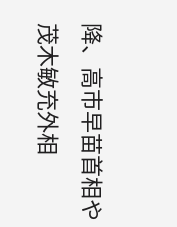降、高市早苗首相や茂木敏充外相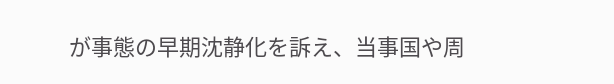が事態の早期沈静化を訴え、当事国や周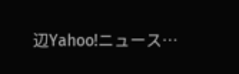辺Yahoo!ニュース…